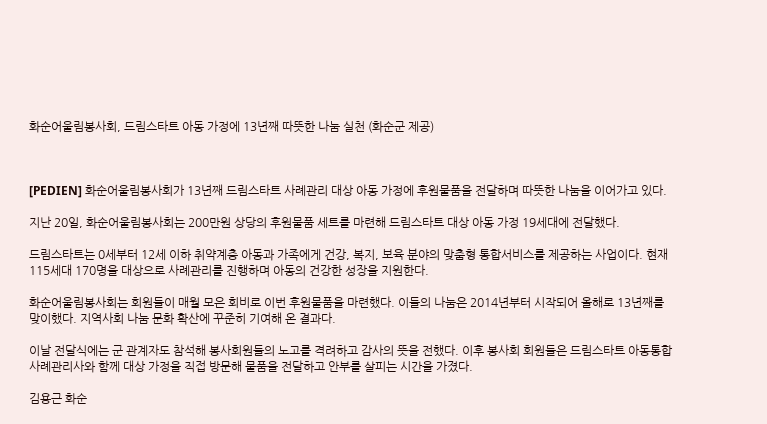화순어울림봉사회, 드림스타트 아동 가정에 13년째 따뜻한 나눔 실천 (화순군 제공)



[PEDIEN] 화순어울림봉사회가 13년째 드림스타트 사례관리 대상 아동 가정에 후원물품을 전달하며 따뜻한 나눔을 이어가고 있다.

지난 20일, 화순어울림봉사회는 200만원 상당의 후원물품 세트를 마련해 드림스타트 대상 아동 가정 19세대에 전달했다.

드림스타트는 0세부터 12세 이하 취약계층 아동과 가족에게 건강, 복지, 보육 분야의 맞춤형 통합서비스를 제공하는 사업이다. 현재 115세대 170명을 대상으로 사례관리를 진행하며 아동의 건강한 성장을 지원한다.

화순어울림봉사회는 회원들이 매월 모은 회비로 이번 후원물품을 마련했다. 이들의 나눔은 2014년부터 시작되어 올해로 13년째를 맞이했다. 지역사회 나눔 문화 확산에 꾸준히 기여해 온 결과다.

이날 전달식에는 군 관계자도 참석해 봉사회원들의 노고를 격려하고 감사의 뜻을 전했다. 이후 봉사회 회원들은 드림스타트 아동통합사례관리사와 함께 대상 가정을 직접 방문해 물품을 전달하고 안부를 살피는 시간을 가졌다.

김용근 화순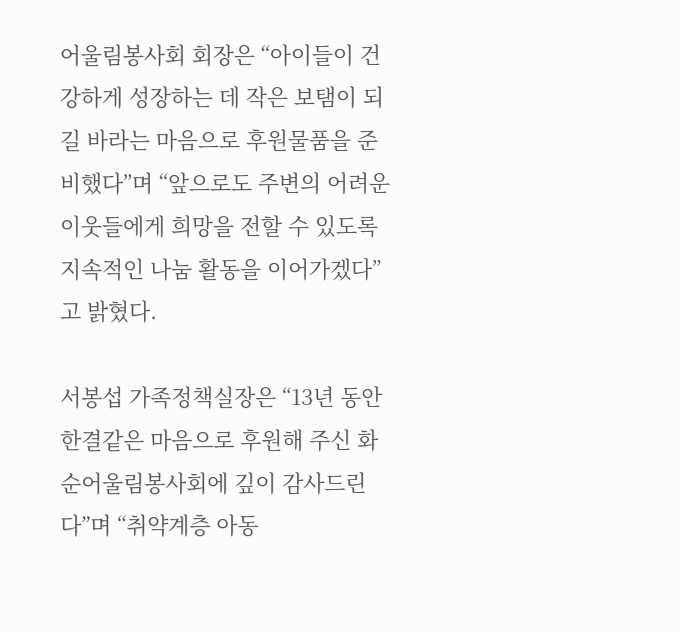어울림봉사회 회장은 “아이들이 건강하게 성장하는 데 작은 보탬이 되길 바라는 마음으로 후원물품을 준비했다”며 “앞으로도 주변의 어려운 이웃들에게 희망을 전할 수 있도록 지속적인 나눔 활동을 이어가겠다”고 밝혔다.

서봉섭 가족정책실장은 “13년 동안 한결같은 마음으로 후원해 주신 화순어울림봉사회에 깊이 감사드린다”며 “취약계층 아동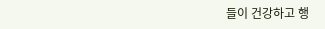들이 건강하고 행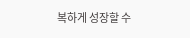복하게 성장할 수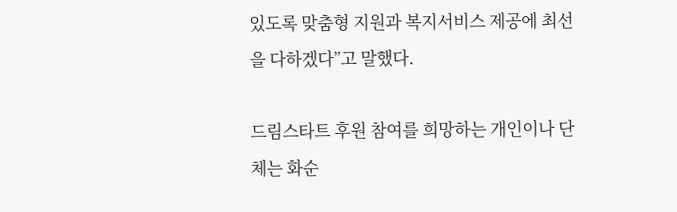있도록 맞춤형 지원과 복지서비스 제공에 최선을 다하겠다”고 말했다.

드림스타트 후원 참여를 희망하는 개인이나 단체는 화순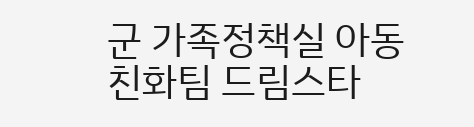군 가족정책실 아동친화팀 드림스타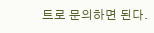트로 문의하면 된다.